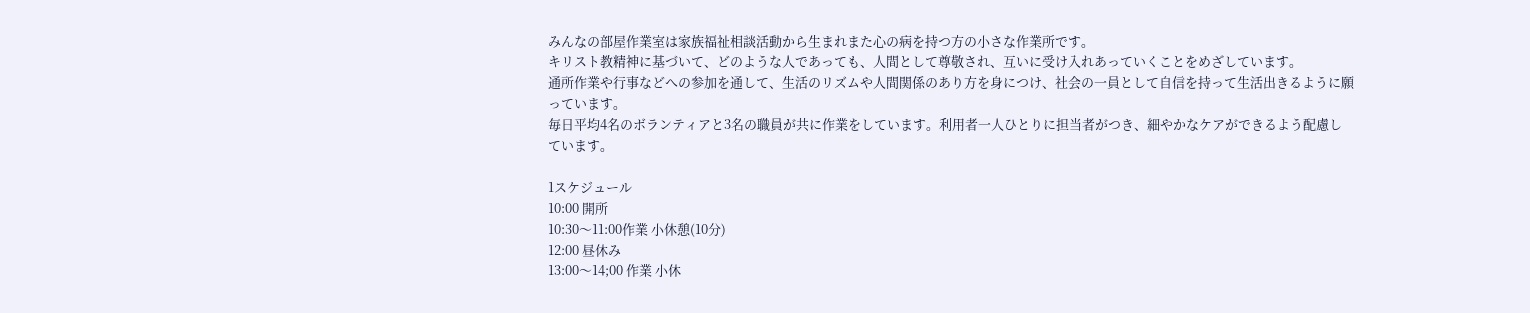みんなの部屋作業室は家族福祉相談活動から生まれまた心の病を持つ方の小さな作業所です。
キリスト教精神に基づいて、どのような人であっても、人間として尊敬され、互いに受け入れあっていくことをめざしています。
通所作業や行事などへの参加を通して、生活のリズムや人間関係のあり方を身につけ、社会の一員として自信を持って生活出きるように願っています。
毎日平均4名のボランティアと3名の職員が共に作業をしています。利用者一人ひとりに担当者がつき、細やかなケアができるよう配慮しています。

1スケジュール
10:00 開所
10:30〜11:00作業 小休憩(10分)
12:00 昼休み
13:00〜14;00 作業 小休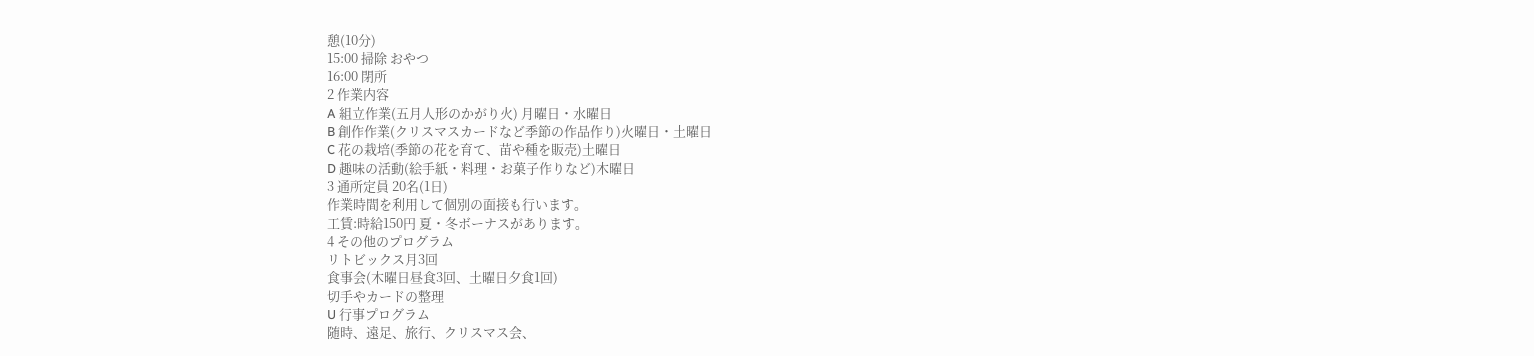憩(10分)
15:00 掃除 おやつ
16:00 閉所
2 作業内容
A 組立作業(五月人形のかがり火) 月曜日・水曜日
B 創作作業(クリスマスカードなど季節の作品作り)火曜日・土曜日
C 花の栽培(季節の花を育て、苗や種を販売)土曜日
D 趣味の活動(絵手紙・料理・お菓子作りなど)木曜日
3 通所定員 20名(1日)
作業時間を利用して個別の面接も行います。
工賃:時給150円 夏・冬ボーナスがあります。
4 その他のプログラム
リトビックス月3回
食事会(木曜日昼食3回、土曜日夕食1回)
切手やカードの整理
U 行事プログラム
随時、遠足、旅行、クリスマス会、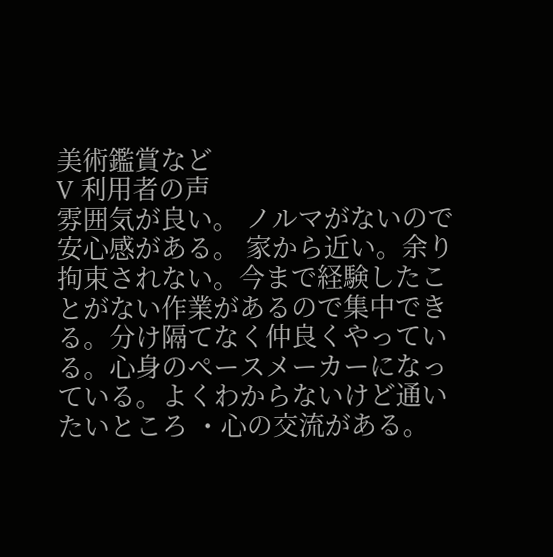美術鑑賞など
V 利用者の声
雰囲気が良い。 ノルマがないので安心感がある。 家から近い。余り拘束されない。今まで経験したことがない作業があるので集中できる。分け隔てなく仲良くやっている。心身のペースメーカーになっている。よくわからないけど通いたいところ ・心の交流がある。